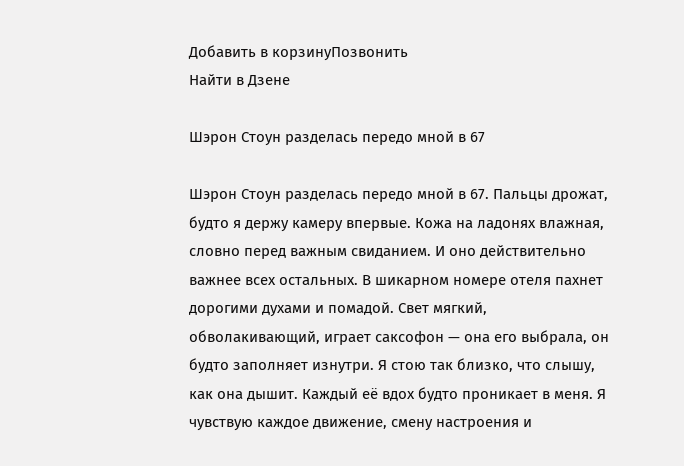Добавить в корзинуПозвонить
Найти в Дзене

Шэрон Стоун разделась передо мной в 67

Шэрон Стоун разделась передо мной в 67. Пальцы дрожат, будто я держу камеру впервые. Кожа на ладонях влажная, словно перед важным свиданием. И оно действительно важнее всех остальных. В шикарном номере отеля пахнет дорогими духами и помадой. Свет мягкий, обволакивающий, играет саксофон — она его выбрала, он будто заполняет изнутри. Я стою так близко, что слышу, как она дышит. Каждый её вдох будто проникает в меня. Я чувствую каждое движение, смену настроения и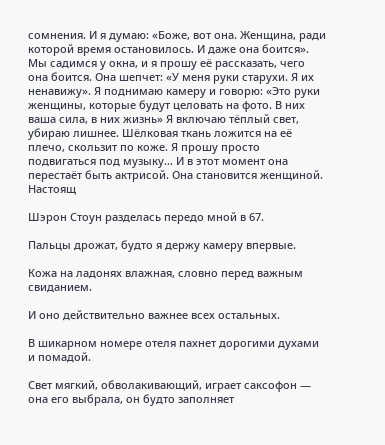сомнения. И я думаю: «Боже, вот она. Женщина, ради которой время остановилось. И даже она боится». Мы садимся у окна, и я прошу её рассказать, чего она боится. Она шепчет: «У меня руки старухи. Я их ненавижу». Я поднимаю камеру и говорю: «Это руки женщины, которые будут целовать на фото. В них ваша сила, в них жизнь» Я включаю тёплый свет, убираю лишнее. Шёлковая ткань ложится на её плечо, скользит по коже. Я прошу просто подвигаться под музыку… И в этот момент она перестаёт быть актрисой. Она становится женщиной. Настоящ

Шэрон Стоун разделась передо мной в 67.

Пальцы дрожат, будто я держу камеру впервые.

Кожа на ладонях влажная, словно перед важным свиданием.

И оно действительно важнее всех остальных.

В шикарном номере отеля пахнет дорогими духами и помадой.

Свет мягкий, обволакивающий, играет саксофон — она его выбрала, он будто заполняет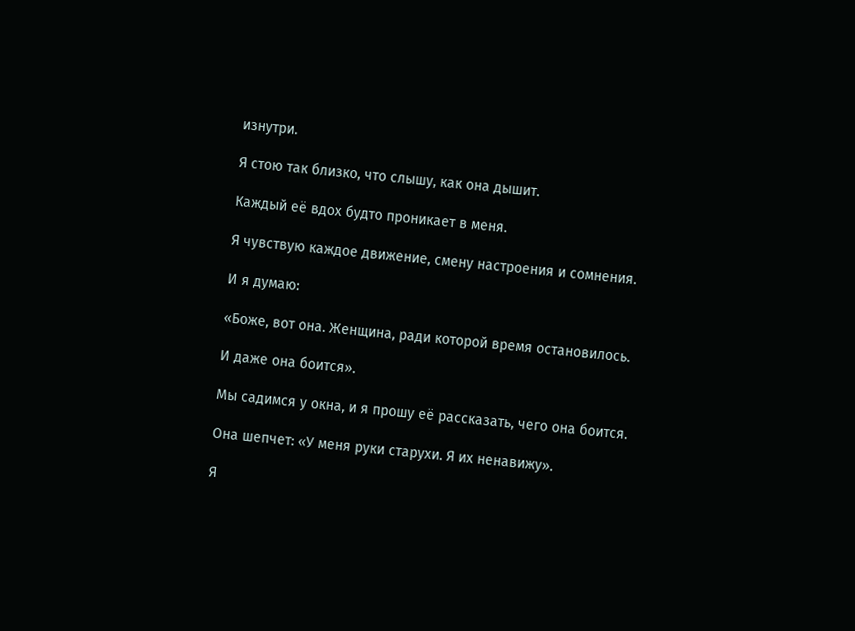изнутри.

Я стою так близко, что слышу, как она дышит.

Каждый её вдох будто проникает в меня.

Я чувствую каждое движение, смену настроения и сомнения.

И я думаю:

«Боже, вот она. Женщина, ради которой время остановилось.

И даже она боится».

Мы садимся у окна, и я прошу её рассказать, чего она боится.

Она шепчет: «У меня руки старухи. Я их ненавижу».

Я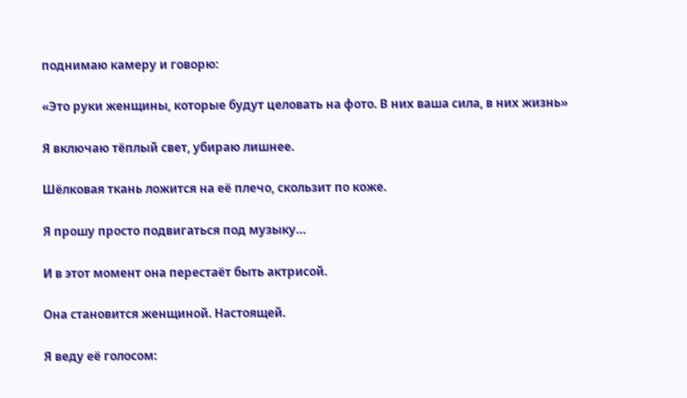поднимаю камеру и говорю:

«Это руки женщины, которые будут целовать на фото. В них ваша сила, в них жизнь»

Я включаю тёплый свет, убираю лишнее.

Шёлковая ткань ложится на её плечо, скользит по коже.

Я прошу просто подвигаться под музыку…

И в этот момент она перестаёт быть актрисой.

Она становится женщиной. Настоящей.

Я веду её голосом: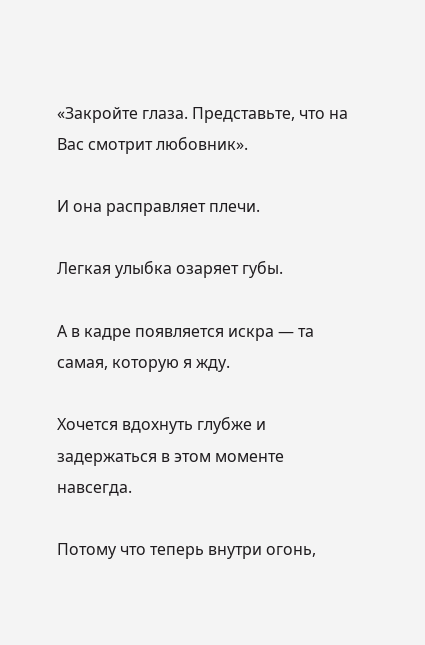«Закройте глаза. Представьте, что на Вас смотрит любовник».

И она расправляет плечи.

Легкая улыбка озаряет губы.

А в кадре появляется искра — та самая, которую я жду.

Хочется вдохнуть глубже и задержаться в этом моменте навсегда.

Потому что теперь внутри огонь,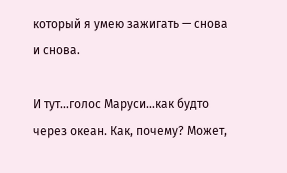который я умею зажигать — снова и снова.

И тут…голос Маруси…как будто через океан. Как, почему? Может,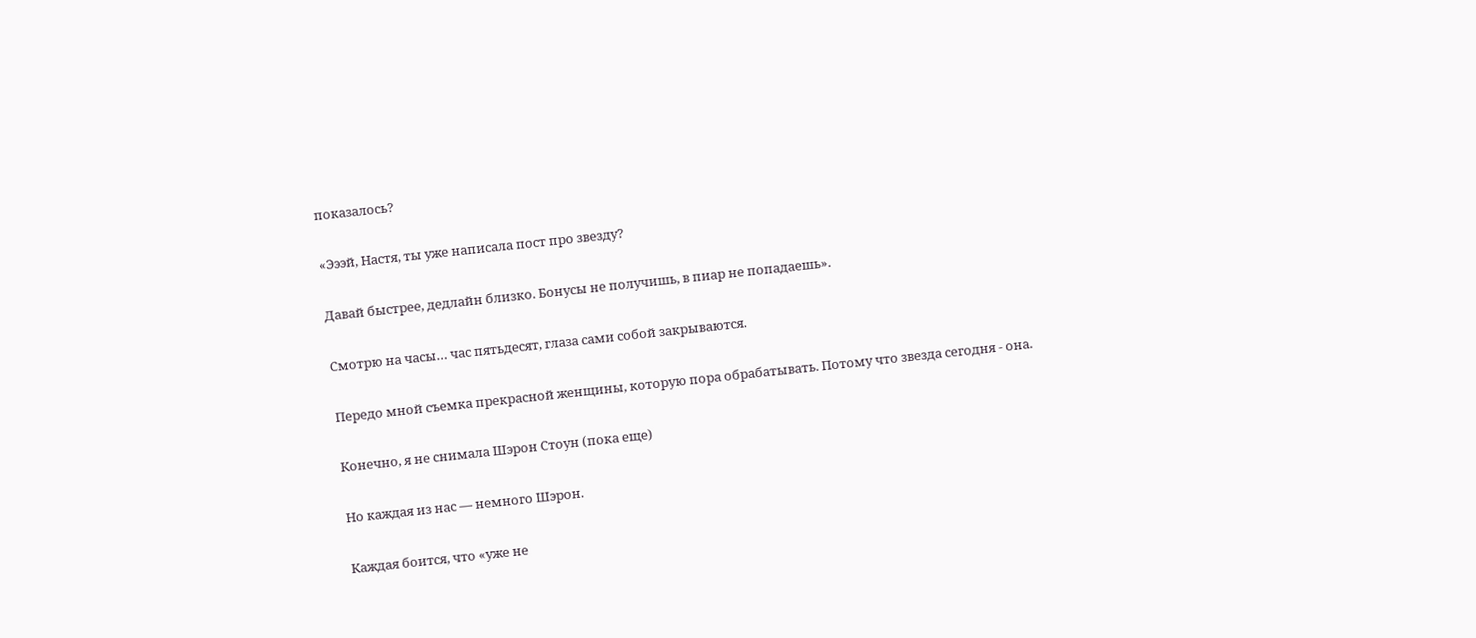показалось?

«Эээй, Настя, ты уже написала пост про звезду?

Давай быстрее, дедлайн близко. Бонусы не получишь, в пиар не попадаешь».

Смотрю на часы… час пятьдесят, глаза сами собой закрываются.

Передо мной съемка прекрасной женщины, которую пора обрабатывать. Потому что звезда сегодня - она.

Конечно, я не снимала Шэрон Стоун (пока еще)

Но каждая из нас — немного Шэрон.

Каждая боится, что «уже не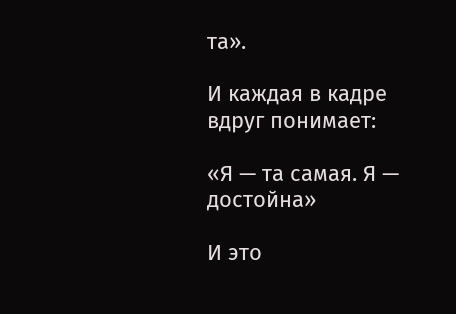та».

И каждая в кадре вдруг понимает:

«Я — та самая. Я — достойна»

И это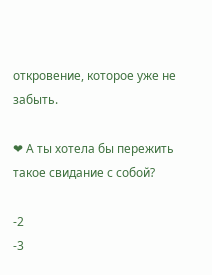откровение, которое уже не забыть.

❤ А ты хотела бы пережить такое свидание с собой?

-2
-3